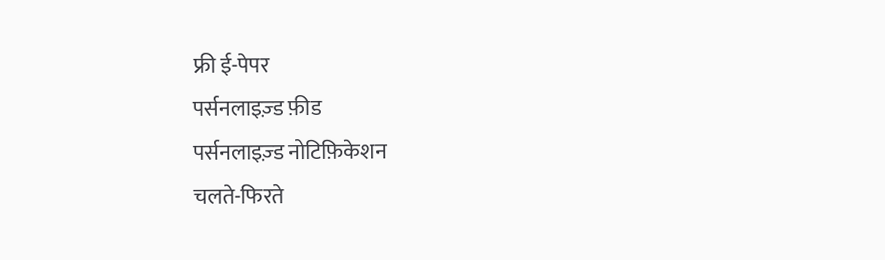फ्री ई-पेपर
पर्सनलाइज़्ड फ़ीड
पर्सनलाइज़्ड नोटिफ़िकेशन
चलते-फिरते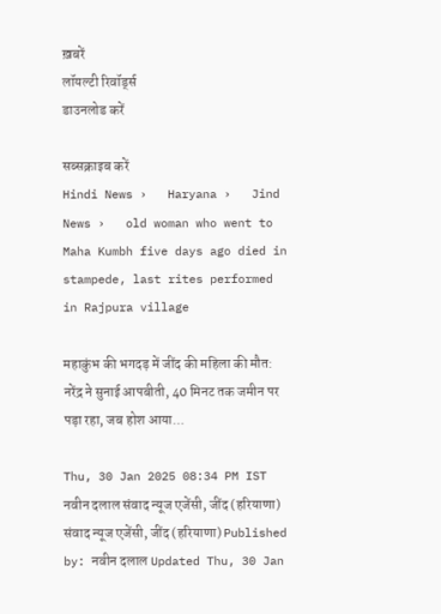ख़बरें
लॉयल्टी रिवॉर्ड्स
डाउनलोड करें

सब्सक्राइब करें
Hindi News ›   Haryana ›   Jind News ›   old woman who went to Maha Kumbh five days ago died in stampede, last rites performed in Rajpura village

महाकुंभ की भगदड़ में जींद की महिला की मौत: नरेंद्र ने सुनाई आपबीती, 40 मिनट तक जमीन पर पड़ा रहा, जब होश आया...

Thu, 30 Jan 2025 08:34 PM IST
नवीन दलाल संवाद न्यूज एजेंसी, जींद (हरियाणा)
संवाद न्यूज एजेंसी, जींद (हरियाणा) Published by: नवीन दलाल Updated Thu, 30 Jan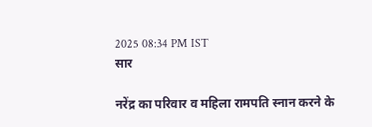2025 08:34 PM IST
सार

नरेंद्र का परिवार व महिला रामपति स्नान करने के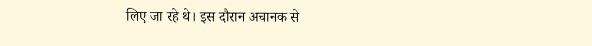लिए जा रहे थे। इस दौरान अचानक से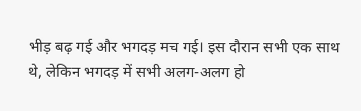भीड़ बढ़ गई और भगदड़ मच गई। इस दौरान सभी एक साथ थे, लेकिन भगदड़ में सभी अलग-अलग हो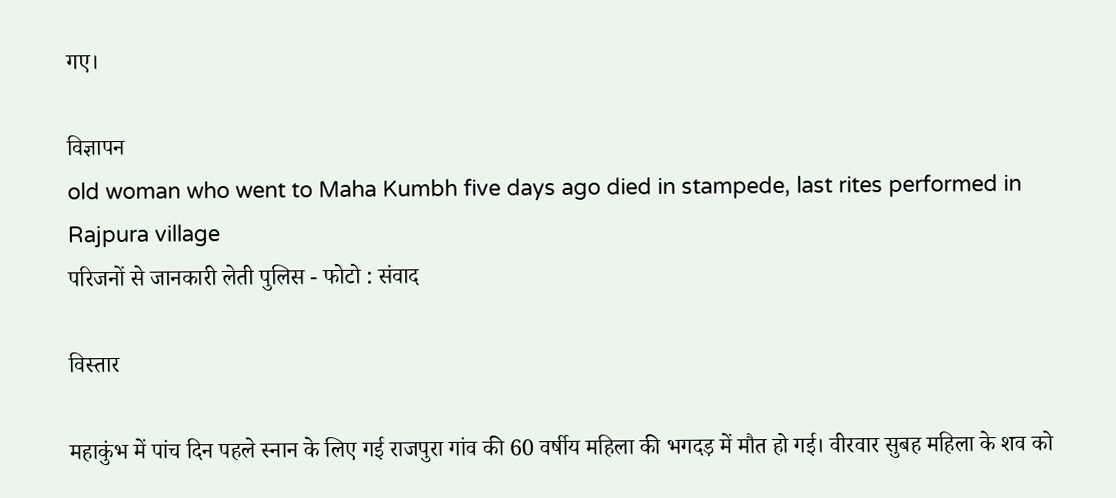गए।

विज्ञापन
old woman who went to Maha Kumbh five days ago died in stampede, last rites performed in Rajpura village
परिजनों से जानकारी लेती पुलिस - फोटो : संवाद

विस्तार

महाकुंभ में पांच दिन पहले स्नान के लिए गई राजपुरा गांव की 60 वर्षीय महिला की भगदड़ में मौत हो गई। वीरवार सुबह महिला के शव को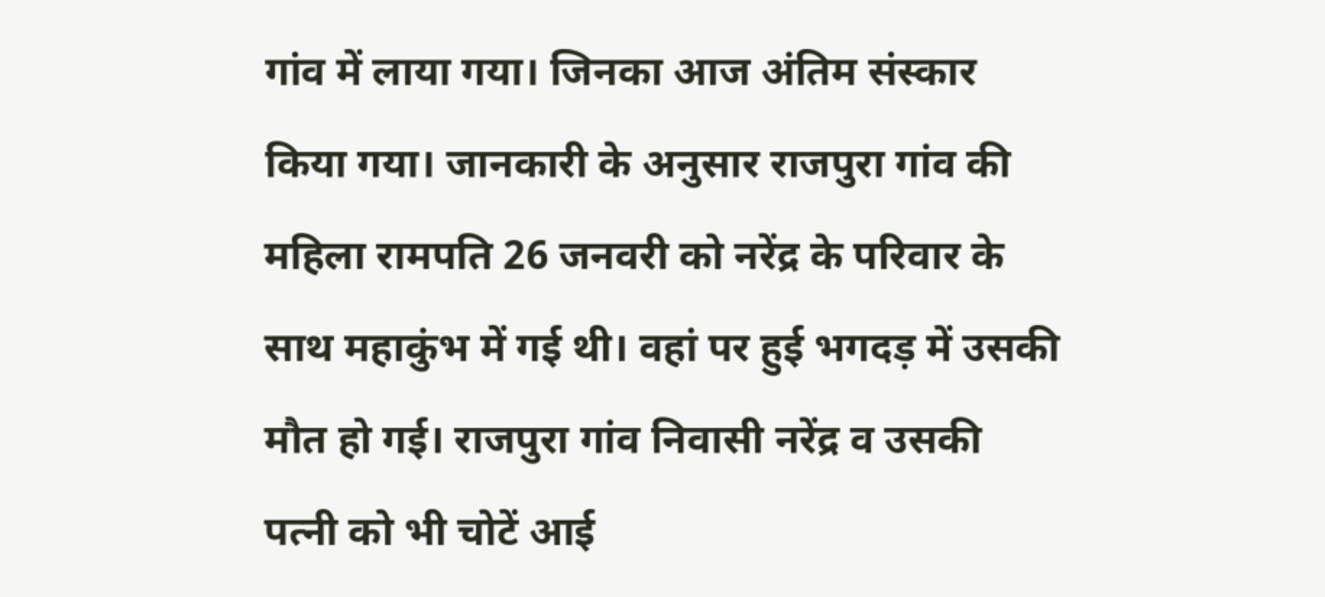गांव में लाया गया। जिनका आज अंतिम संस्कार किया गया। जानकारी के अनुसार राजपुरा गांव की महिला रामपति 26 जनवरी को नरेंद्र के परिवार के साथ महाकुंभ में गई थी। वहां पर हुई भगदड़ में उसकी मौत हो गई। राजपुरा गांव निवासी नरेंद्र व उसकी पत्नी को भी चोटें आई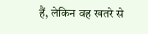हैं, लेकिन वह खतरे से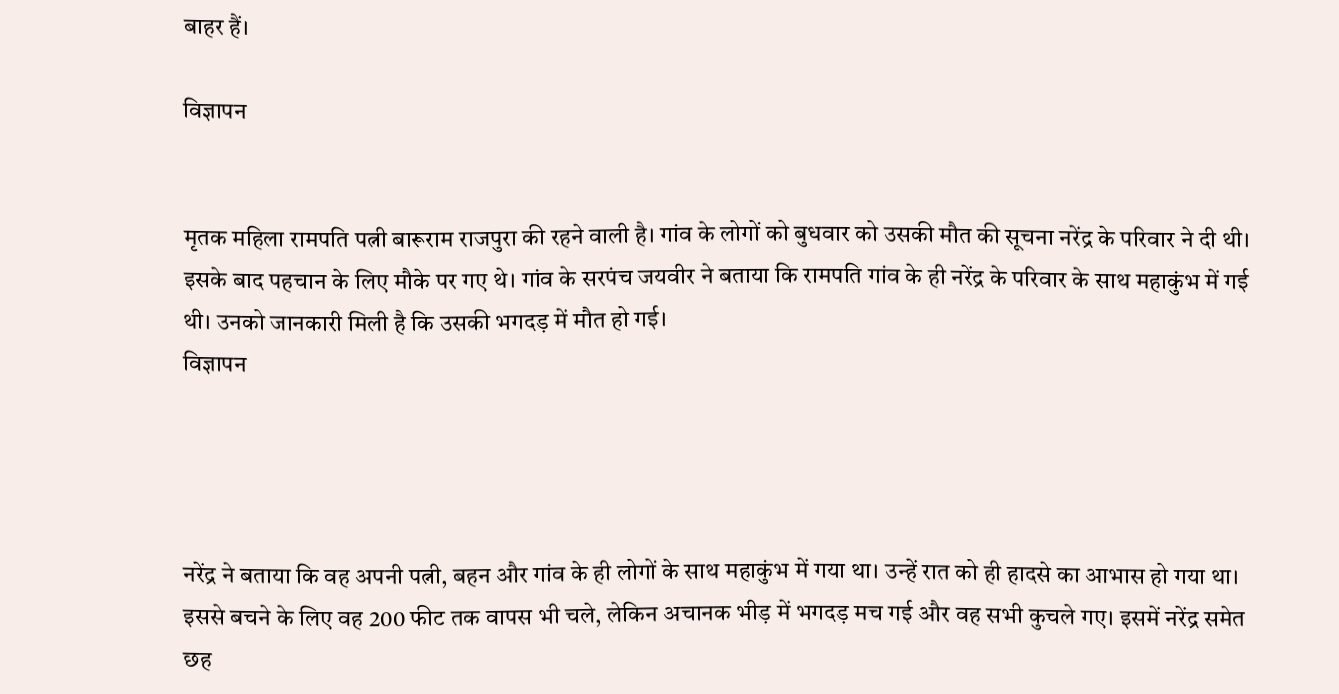बाहर हैं।

विज्ञापन


मृतक महिला रामपति पत्नी बारूराम राजपुरा की रहने वाली है। गांव के लोगों को बुधवार को उसकी मौत की सूचना नरेंद्र के परिवार ने दी थी। इसके बाद पहचान के लिए मौके पर गए थे। गांव के सरपंच जयवीर ने बताया कि रामपति गांव के ही नरेंद्र के परिवार के साथ महाकुंभ में गई थी। उनको जानकारी मिली है कि उसकी भगदड़ में मौत हो गई।
विज्ञापन




नरेंद्र ने बताया कि वह अपनी पत्नी, बहन और गांव के ही लोगों के साथ महाकुंभ में गया था। उन्हें रात को ही हादसे का आभास हो गया था। इससे बचने के लिए वह 200 फीट तक वापस भी चले, लेकिन अचानक भीड़ में भगदड़ मच गई और वह सभी कुचले गए। इसमें नरेंद्र समेत छह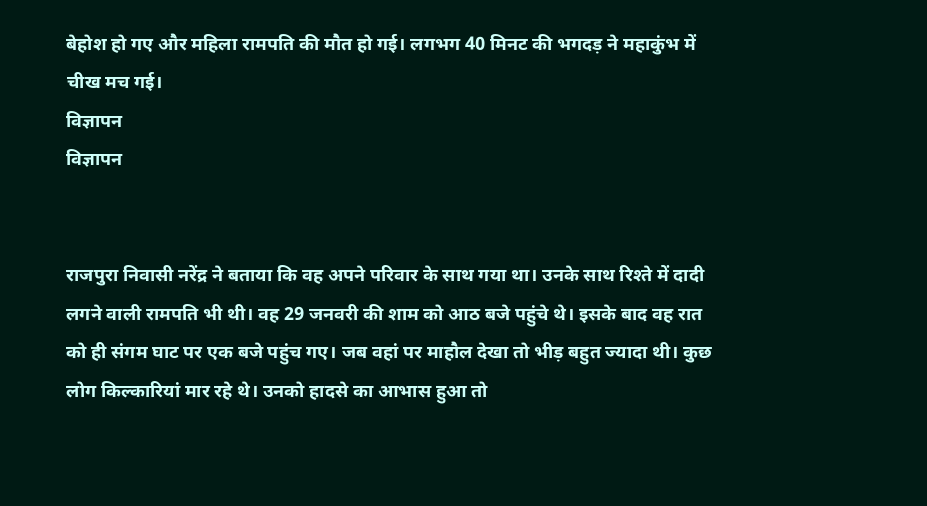बेहोश हो गए और महिला रामपति की मौत हो गई। लगभग 40 मिनट की भगदड़ ने महाकुंभ में चीख मच गई।
विज्ञापन
विज्ञापन


राजपुरा निवासी नरेंद्र ने बताया कि वह अपने परिवार के साथ गया था। उनके साथ रिश्ते में दादी लगने वाली रामपति भी थी। वह 29 जनवरी की शाम को आठ बजे पहुंचे थे। इसके बाद वह रात को ही संगम घाट पर एक बजे पहुंच गए। जब वहां पर माहौल देखा तो भीड़ बहुत ज्यादा थी। कुछ लोग किल्कारियां मार रहे थे। उनको हादसे का आभास हुआ तो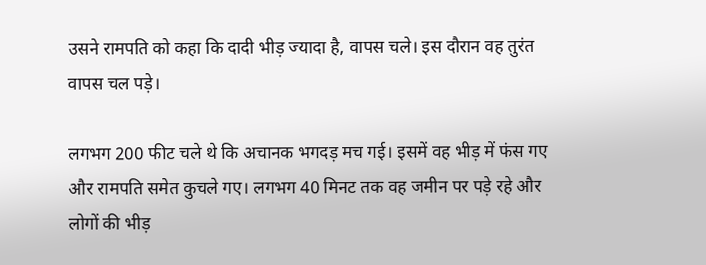उसने रामपति को कहा कि दादी भीड़ ज्यादा है, वापस चले। इस दौरान वह तुरंत वापस चल पड़े।

लगभग 200 फीट चले थे कि अचानक भगदड़ मच गई। इसमें वह भीड़ में फंस गए और रामपति समेत कुचले गए। लगभग 40 मिनट तक वह जमीन पर पड़े रहे और लोगों की भीड़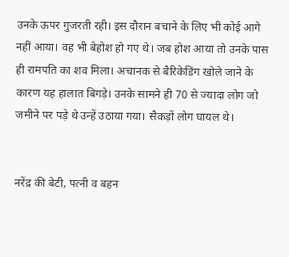उनके ऊपर गुजरती रही। इस दौरान बचाने के लिए भी कोई आगे नहीं आया। वह भी बेहोश हो गए थे। जब होश आया तो उनके पास ही रामपति का शव मिला। अचानक से बैरिकेडिंग खोले जाने के कारण यह हालात बिगड़े। उनके सामने ही 70 से ज्यादा लोग जो जमीने पर पड़े थे उन्हें उठाया गया। सैकड़ों लोग घायल थे।


नरेंद्र की बेटी, पत्नी व बहन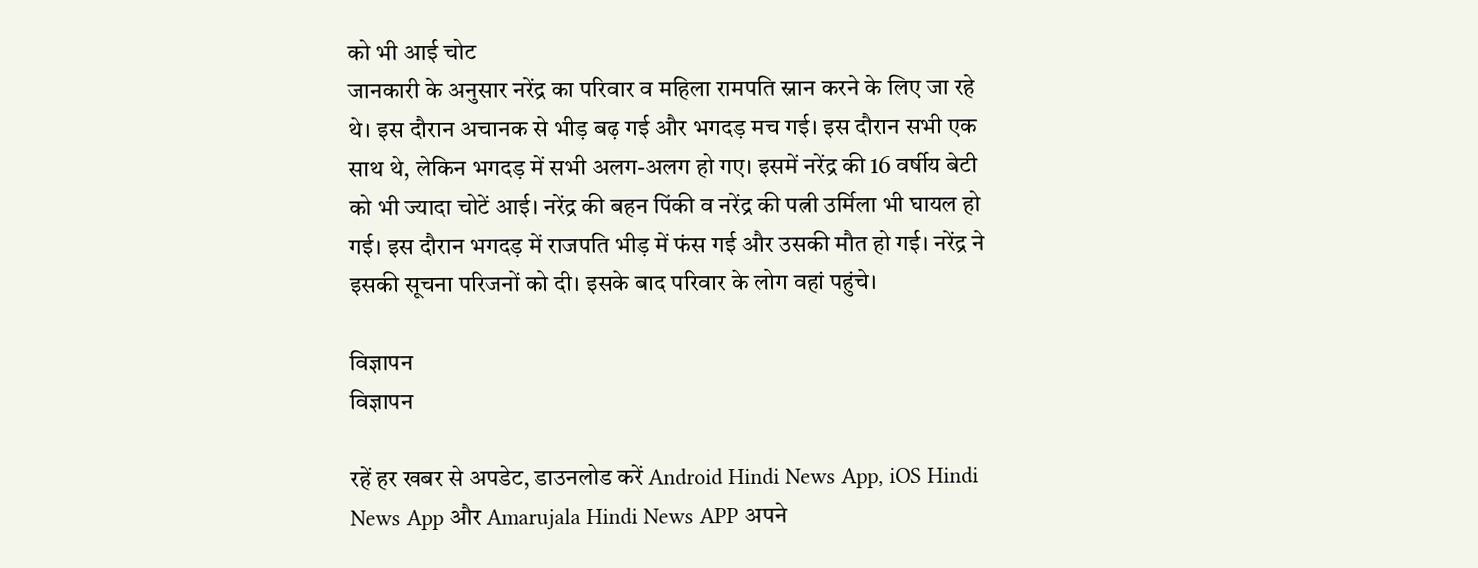को भी आई चोट
जानकारी के अनुसार नरेंद्र का परिवार व महिला रामपति स्नान करने के लिए जा रहे थे। इस दौरान अचानक से भीड़ बढ़ गई और भगदड़ मच गई। इस दौरान सभी एक साथ थे, लेकिन भगदड़ में सभी अलग-अलग हो गए। इसमें नरेंद्र की 16 वर्षीय बेटी को भी ज्यादा चोटें आई। नरेंद्र की बहन पिंकी व नरेंद्र की पत्नी उर्मिला भी घायल हो गई। इस दौरान भगदड़ में राजपति भीड़ में फंस गई और उसकी मौत हो गई। नरेंद्र ने इसकी सूचना परिजनों को दी। इसके बाद परिवार के लोग वहां पहुंचे।

विज्ञापन
विज्ञापन

रहें हर खबर से अपडेट, डाउनलोड करें Android Hindi News App, iOS Hindi News App और Amarujala Hindi News APP अपने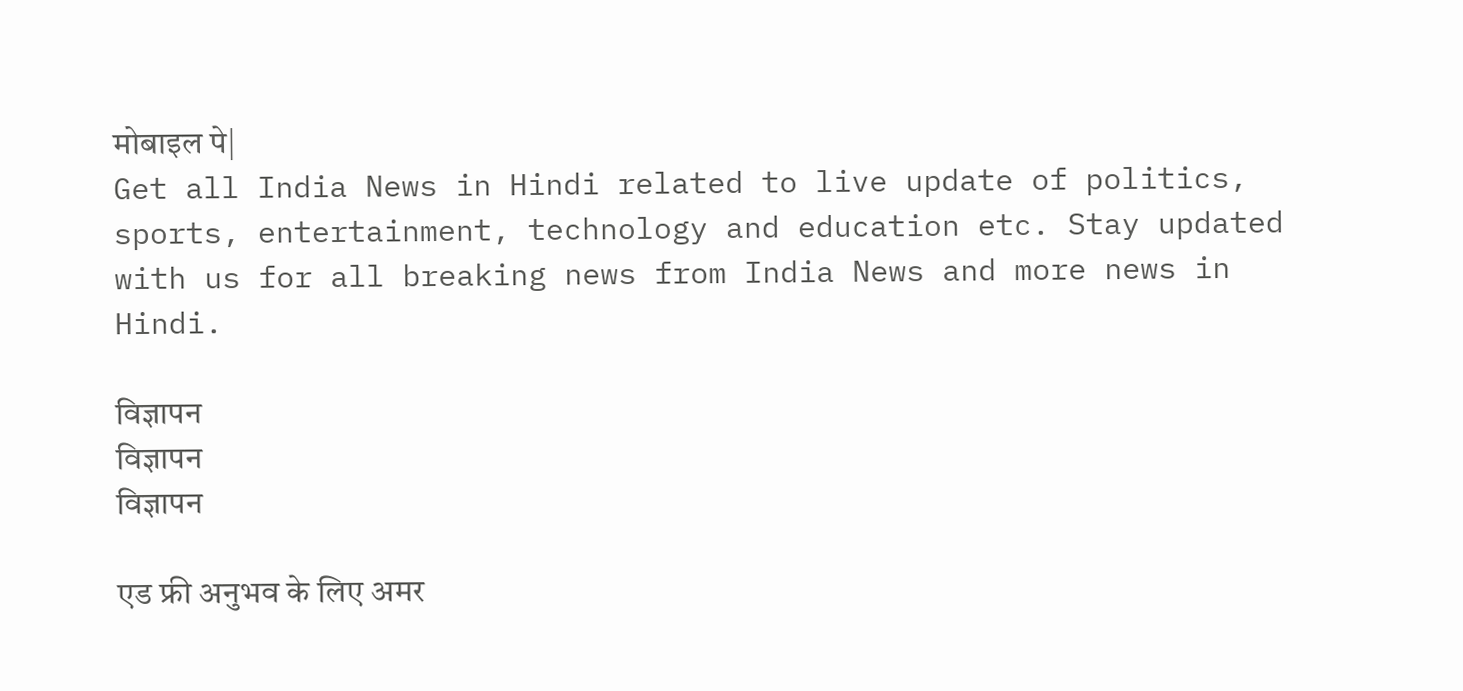मोबाइल पे|
Get all India News in Hindi related to live update of politics, sports, entertainment, technology and education etc. Stay updated with us for all breaking news from India News and more news in Hindi.

विज्ञापन
विज्ञापन
विज्ञापन

एड फ्री अनुभव के लिए अमर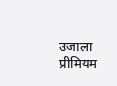उजाला प्रीमियम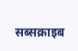सब्सक्राइब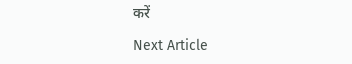करें

Next Article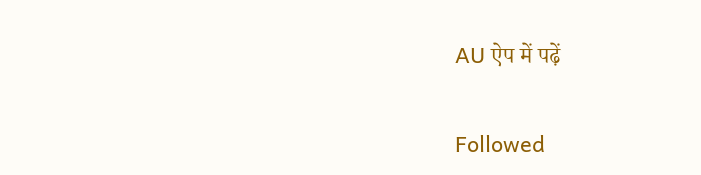AU ऐप में पढ़ें

Followed